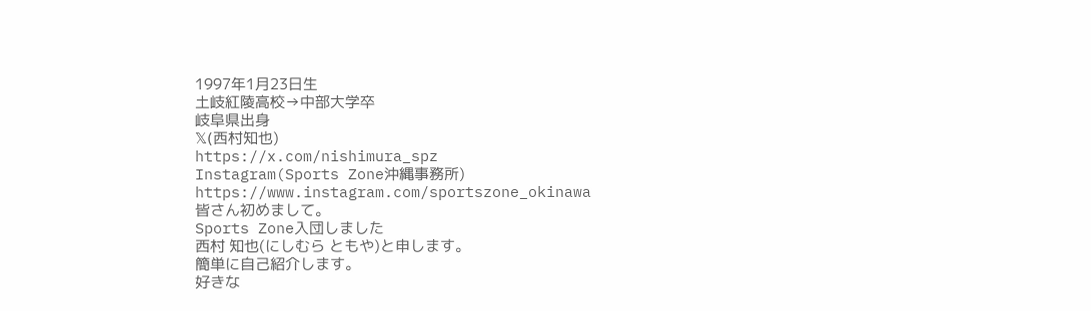1997年1月23日生
土岐紅陵高校→中部大学卒
岐阜県出身
𝕏(西村知也)
https://x.com/nishimura_spz
Instagram(Sports Zone沖縄事務所)
https://www.instagram.com/sportszone_okinawa
皆さん初めまして。
Sports Zone入団しました
西村 知也(にしむら ともや)と申します。
簡単に自己紹介します。
好きな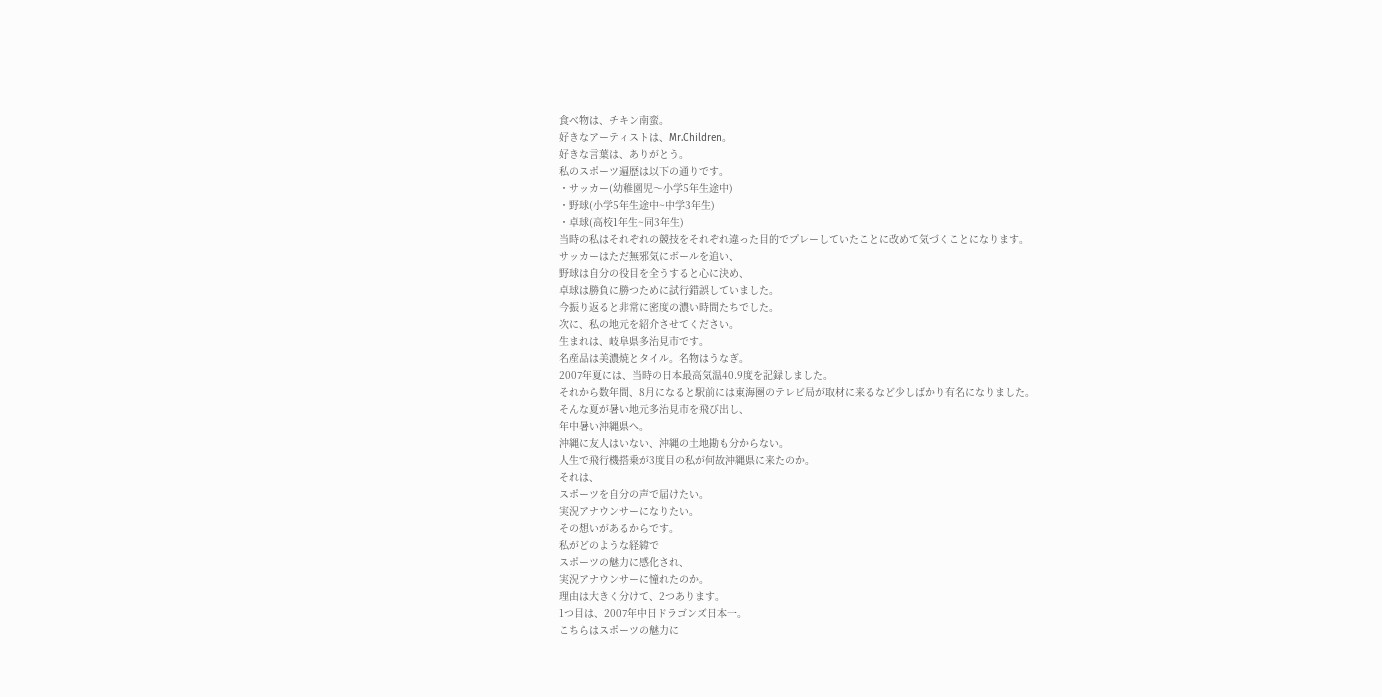食べ物は、チキン南蛮。
好きなアーティストは、Mr.Children。
好きな言葉は、ありがとう。
私のスポーツ遍歴は以下の通りです。
・サッカー(幼稚園児〜小学5年生途中)
・野球(小学5年生途中~中学3年生)
・卓球(高校1年生~同3年生)
当時の私はそれぞれの競技をそれぞれ違った目的でプレーしていたことに改めて気づくことになります。
サッカーはただ無邪気にボールを追い、
野球は自分の役目を全うすると心に決め、
卓球は勝負に勝つために試行錯誤していました。
今振り返ると非常に密度の濃い時間たちでした。
次に、私の地元を紹介させてください。
生まれは、岐阜県多治見市です。
名産品は美濃焼とタイル。名物はうなぎ。
2007年夏には、当時の日本最高気温40.9度を記録しました。
それから数年間、8月になると駅前には東海圏のテレビ局が取材に来るなど少しばかり有名になりました。
そんな夏が暑い地元多治見市を飛び出し、
年中暑い沖縄県へ。
沖縄に友人はいない、沖縄の土地勘も分からない。
人生で飛行機搭乗が3度目の私が何故沖縄県に来たのか。
それは、
スポーツを自分の声で届けたい。
実況アナウンサーになりたい。
その想いがあるからです。
私がどのような経緯で
スポーツの魅力に感化され、
実況アナウンサーに憧れたのか。
理由は大きく分けて、2つあります。
1つ目は、2007年中日ドラゴンズ日本一。
こちらはスポーツの魅力に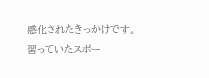感化されたきっかけです。
習っていたスポー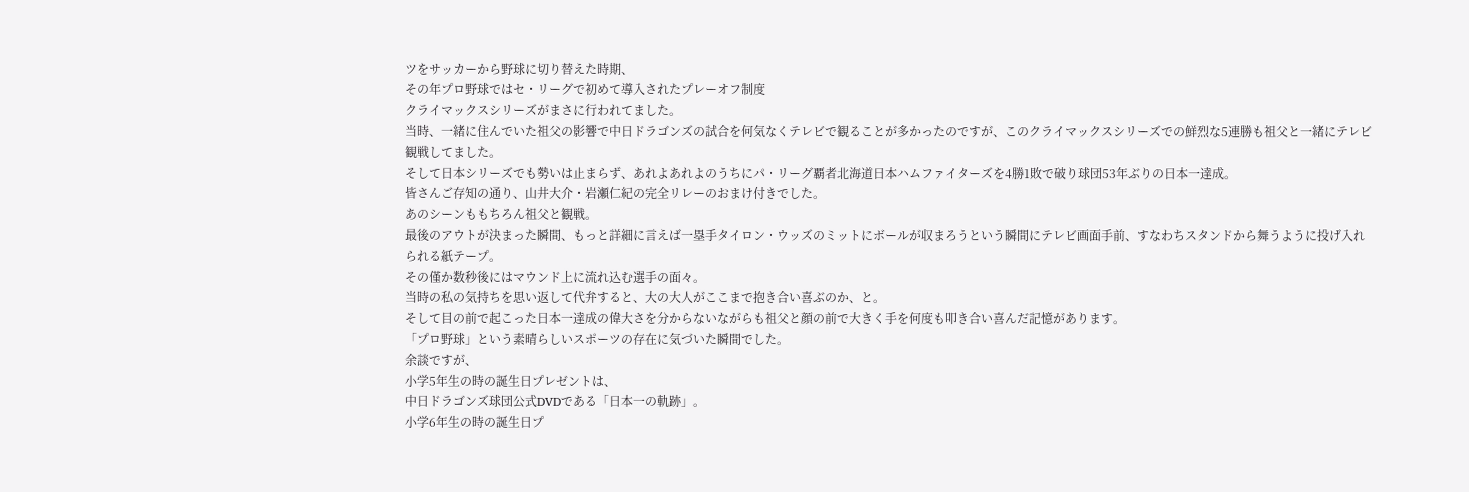ツをサッカーから野球に切り替えた時期、
その年プロ野球ではセ・リーグで初めて導入されたプレーオフ制度
クライマックスシリーズがまさに行われてました。
当時、一緒に住んでいた祖父の影響で中日ドラゴンズの試合を何気なくテレビで観ることが多かったのですが、このクライマックスシリーズでの鮮烈な5連勝も祖父と一緒にテレビ観戦してました。
そして日本シリーズでも勢いは止まらず、あれよあれよのうちにパ・リーグ覇者北海道日本ハムファイターズを4勝1敗で破り球団53年ぶりの日本一達成。
皆さんご存知の通り、山井大介・岩瀬仁紀の完全リレーのおまけ付きでした。
あのシーンももちろん祖父と観戦。
最後のアウトが決まった瞬間、もっと詳細に言えば一塁手タイロン・ウッズのミットにボールが収まろうという瞬間にテレビ画面手前、すなわちスタンドから舞うように投げ入れられる紙テープ。
その僅か数秒後にはマウンド上に流れ込む選手の面々。
当時の私の気持ちを思い返して代弁すると、大の大人がここまで抱き合い喜ぶのか、と。
そして目の前で起こった日本一達成の偉大さを分からないながらも祖父と顔の前で大きく手を何度も叩き合い喜んだ記憶があります。
「プロ野球」という素晴らしいスポーツの存在に気づいた瞬間でした。
余談ですが、
小学5年生の時の誕生日プレゼントは、
中日ドラゴンズ球団公式DVDである「日本一の軌跡」。
小学6年生の時の誕生日プ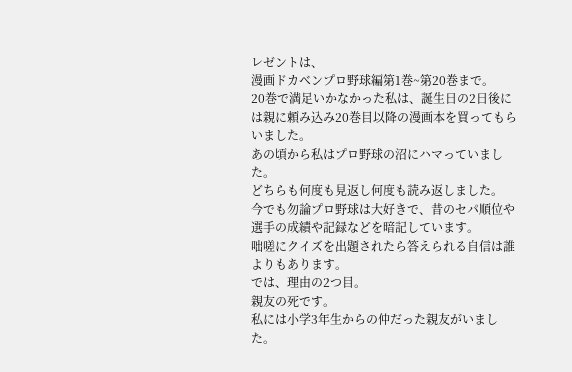レゼントは、
漫画ドカベンプロ野球編第1巻~第20巻まで。
20巻で満足いかなかった私は、誕生日の2日後には親に頼み込み20巻目以降の漫画本を買ってもらいました。
あの頃から私はプロ野球の沼にハマっていました。
どちらも何度も見返し何度も読み返しました。
今でも勿論プロ野球は大好きで、昔のセパ順位や選手の成績や記録などを暗記しています。
咄嗟にクイズを出題されたら答えられる自信は誰よりもあります。
では、理由の2つ目。
親友の死です。
私には小学3年生からの仲だった親友がいました。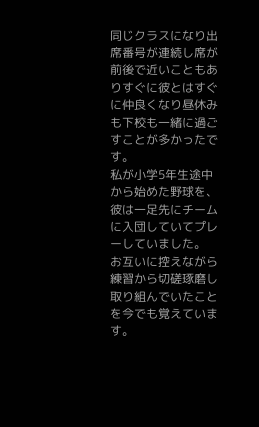同じクラスになり出席番号が連続し席が前後で近いこともありすぐに彼とはすぐに仲良くなり昼休みも下校も一緒に過ごすことが多かったです。
私が小学5年生途中から始めた野球を、彼は一足先にチームに入団していてプレーしていました。
お互いに控えながら練習から切磋琢磨し取り組んでいたことを今でも覚えています。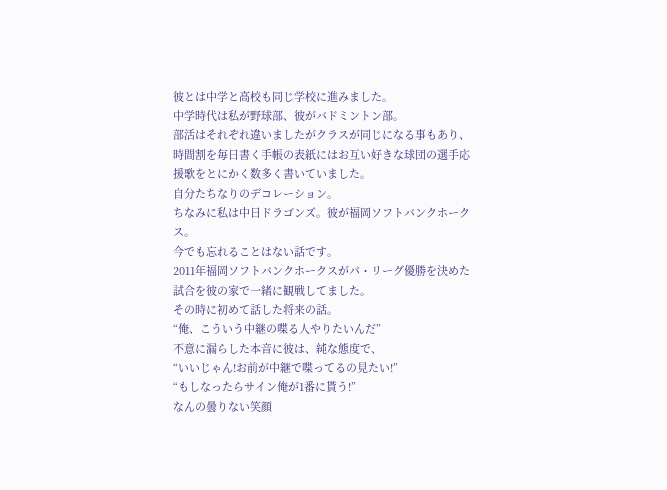彼とは中学と高校も同じ学校に進みました。
中学時代は私が野球部、彼がバドミントン部。
部活はそれぞれ違いましたがクラスが同じになる事もあり、時間割を毎日書く手帳の表紙にはお互い好きな球団の選手応援歌をとにかく数多く書いていました。
自分たちなりのデコレーション。
ちなみに私は中日ドラゴンズ。彼が福岡ソフトバンクホークス。
今でも忘れることはない話です。
2011年福岡ソフトバンクホークスがパ・リーグ優勝を決めた試合を彼の家で一緒に観戦してました。
その時に初めて話した将来の話。
“俺、こういう中継の喋る人やりたいんだ”
不意に漏らした本音に彼は、純な態度で、
“いいじゃん!お前が中継で喋ってるの見たい!”
“もしなったらサイン俺が1番に貰う!”
なんの曇りない笑顔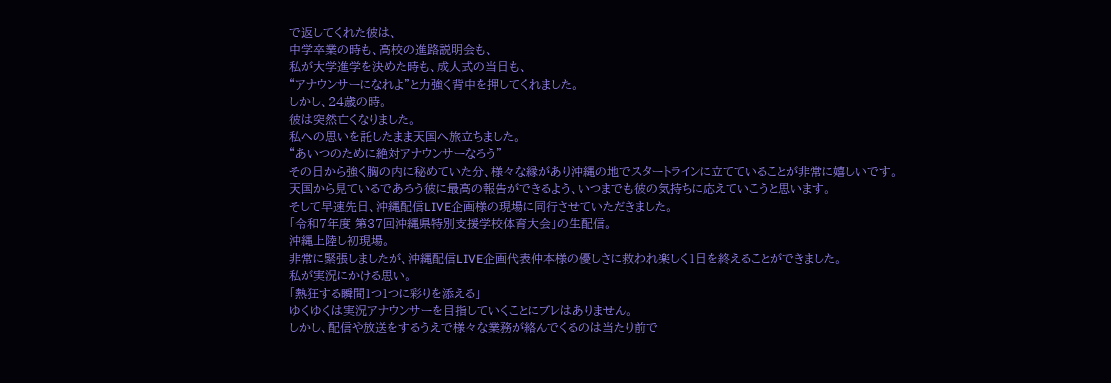で返してくれた彼は、
中学卒業の時も、高校の進路説明会も、
私が大学進学を決めた時も、成人式の当日も、
“アナウンサーになれよ”と力強く背中を押してくれました。
しかし、24歳の時。
彼は突然亡くなりました。
私への思いを託したまま天国へ旅立ちました。
“あいつのために絶対アナウンサーなろう”
その日から強く胸の内に秘めていた分、様々な縁があり沖縄の地でスタートラインに立てていることが非常に嬉しいです。
天国から見ているであろう彼に最高の報告ができるよう、いつまでも彼の気持ちに応えていこうと思います。
そして早速先日、沖縄配信LIVE企画様の現場に同行させていただきました。
「令和7年度 第37回沖縄県特別支援学校体育大会」の生配信。
沖縄上陸し初現場。
非常に緊張しましたが、沖縄配信LIVE企画代表仲本様の優しさに救われ楽しく1日を終えることができました。
私が実況にかける思い。
「熱狂する瞬間1つ1つに彩りを添える」
ゆくゆくは実況アナウンサーを目指していくことにブレはありません。
しかし、配信や放送をするうえで様々な業務が絡んでくるのは当たり前で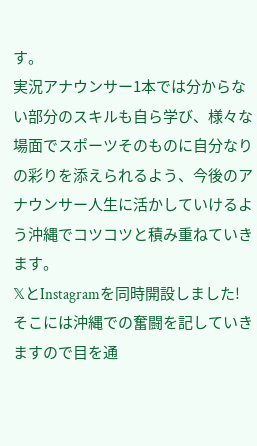す。
実況アナウンサー1本では分からない部分のスキルも自ら学び、様々な場面でスポーツそのものに自分なりの彩りを添えられるよう、今後のアナウンサー人生に活かしていけるよう沖縄でコツコツと積み重ねていきます。
𝕏とInstagramを同時開設しました!
そこには沖縄での奮闘を記していきますので目を通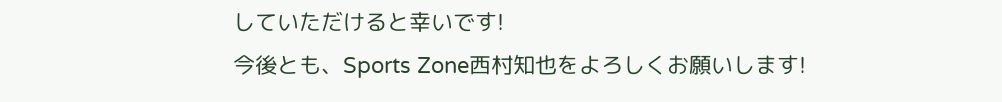していただけると幸いです!
今後とも、Sports Zone西村知也をよろしくお願いします!